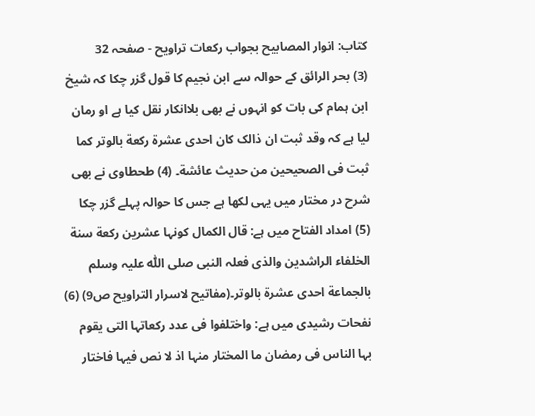کتاب: انوار المصابیح بجواب رکعات تراویح - صفحہ 32
(3) بحر الرائق کے حوالہ سے ابن نجیم کا قول گزر چکا کہ شیخ ابن ہمام کی بات کو انہوں نے بھی بلاانکار نقل کیا ہے او رمان لیا ہے کہ وقد ثبت ان ذالک کان احدی عشرة رکعة بالوتر کما ثبت فی الصحیحین من حدیث عائشة۔ (4) طحطاوی نے بھی شرح در مختار میں یہی لکھا ہے جس کا حوالہ پہلے گزر چکا (5) امداد الفتاح میں ہے: قال الکمال کونہا عشرین رکعة سنة الخلفاء الراشدین والذی فعلہ النبی صلی اللّٰه علیہ وسلم بالجماعة احدی عشرة بالوتر۔(مفاتیح لاسرار التراویح ص9) (6) نفحات رشیدی میں ہے: واختلفوا فی عدد رکعاتہا التی یقوم بہا الناس فی رمضان ما المختار منہا اذ لا نص فیہا فاختار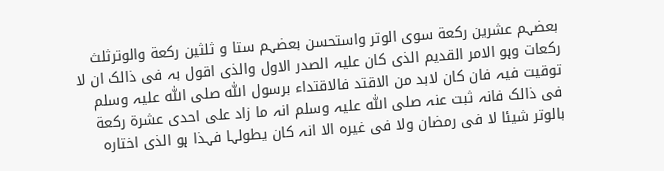بعضہم عشرین رکعة سوی الوتر واستحسن بعضہم ستا و ثلثین رکعة والوترثلث رکعات وہو الامر القدیم الذی کان علیہ الصدر الاول والذی اقول بہ فی ذالک ان لا توقیت فیہ فان کان لابد من الاقتد فالاقتداء برسول اللّٰه صلی اللّٰه علیہ وسلم فی ذالک فانہ ثبت عنہ صلی اللّٰه علیہ وسلم انہ ما زاد علی احدی عشرة رکعة بالوتر شیئا لا فی رمضان ولا فی غیرہ الا انہ کان یطولہا فہذا ہو الذی اختارہ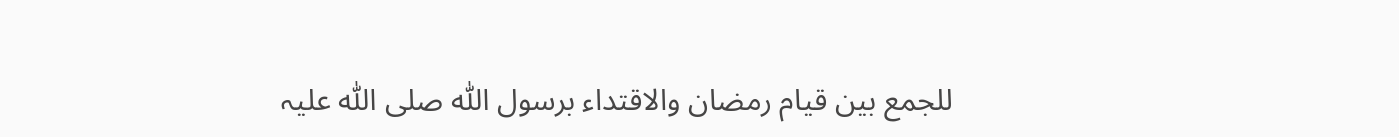للجمع بین قیام رمضان والاقتداء برسول اللّٰه صلی اللّٰه علیہ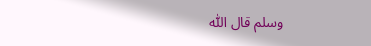وسلم قال اللّٰه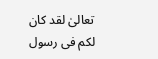تعالیٰ لقد کان لکم فی رسول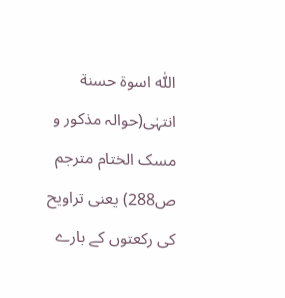اللّٰه اسوة حسنة انتہٰی(حوالہ مذکور و مسک الختام مترجم ص288) یعنی تراویح کی رکعتوں کے بارے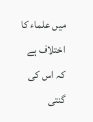میں علماء کا اختلاف ہے کہ اس کی گنتی